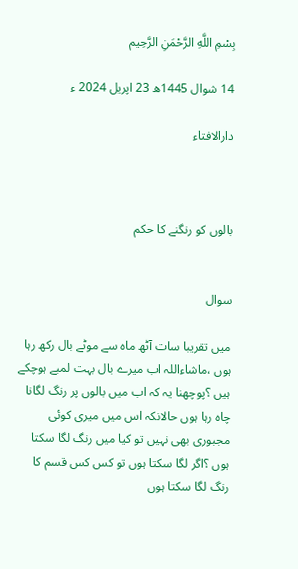بِسْمِ اللَّهِ الرَّحْمَنِ الرَّحِيم

14 شوال 1445ھ 23 اپریل 2024 ء

دارالافتاء



بالوں کو رنگنے کا حکم


سوال

میں تقریبا سات آٹھ ماہ سے موٹے بال رکھ رہا ہوں ،ماشاءاللہ اب میرے بال بہت لمبے ہوچکے ہیں ؟پوچھنا یہ کہ اب میں بالوں پر رنگ لگانا چاہ رہا ہوں حالانکہ اس میں میری کوئی مجبوری بھی نہیں تو کیا میں رنگ لگا سکتا ہوں ؟اگر لگا سکتا ہوں تو کس کس قسم کا رنگ لگا سکتا ہوں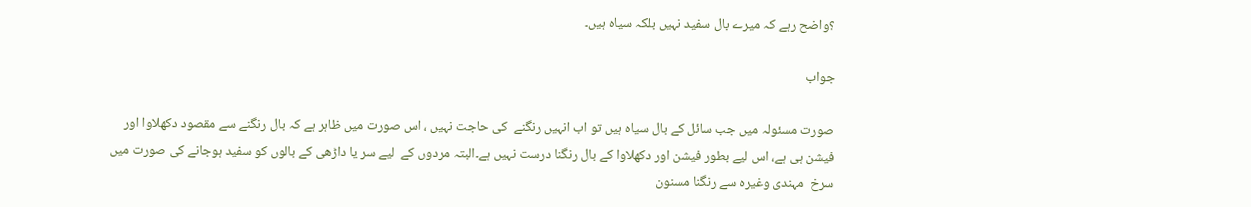؟واضح رہے کہ میرے بال سفید نہیں بلکہ سیاہ ہیں۔

جواب

صورت مسئولہ میں جب سائل کے بال سیاہ ہیں تو اب انہیں رنگنے  کی حاجت نہیں ، اس صورت میں ظاہر ہے کہ بال رنگنے سے مقصود دکھلاوا اور فیشن ہی ہے، اس لیے بطور فیشن اور دکھلاوا کے بال رنگنا درست نہیں ہے۔البتہ مردوں کے  لیے سر یا داڑھی کے بالوں کو سفید ہوجانے کی صورت میں  سرخ  مہندی وغیرہ سے رنگنا مسنون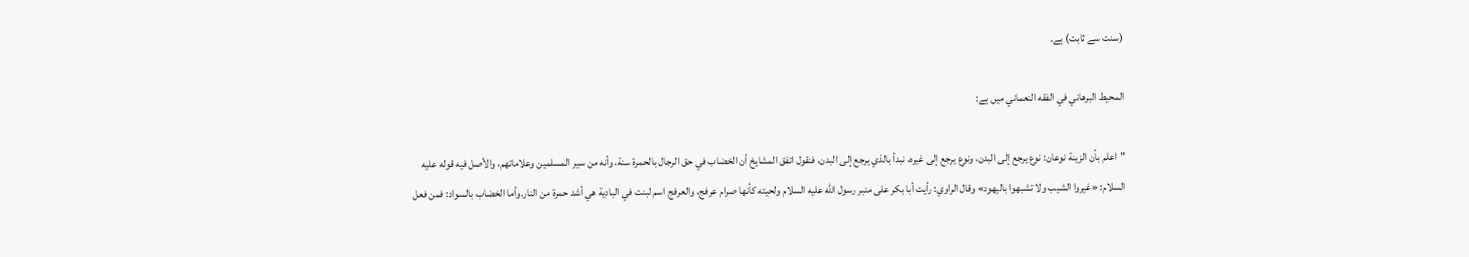(سنت سے ثابت) ہے۔

المحيط البرهاني في الفقه النعماني میں ہے:

"اعلم بأن الزينة نوعان: نوع يرجع إلى البدن، ونوع يرجع إلى غيره، نبدأ بالذي يرجع إلى البدن، فنقول اتفق المشايخ أن الخضاب في حق الرجال بالحمرة سنة، وأنه من سير المسلمين وعلاماتهم، والأصل فيه قوله عليه السلام: «غيروا الشيب ولا تشبهوا باليهود» وقال الراوي: رأيت أبا بكر على منبر رسول الله عليه السلام ولحيته كأنها صرام عرفج، والعرفج اسم لبنت في البادية هي أشد حمرة من النار.وأما الخضاب بالسواد: فمن فعل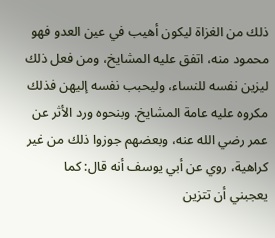ذلك من الغزاة ليكون أهيب في عين العدو فهو محمود منه، اتفق عليه المشايخ، ومن فعل ذلك ليزين نفسه للنساء، وليحبب نفسه إليهن فذلك مكروه عليه عامة المشايخ. وبنحوه ورد الأثر عن عمر رضي الله عنه، وبعضهم جوزوا ذلك من غير كراهية، روي عن أبي يوسف أنه قال: كما يعجبني أن تتزين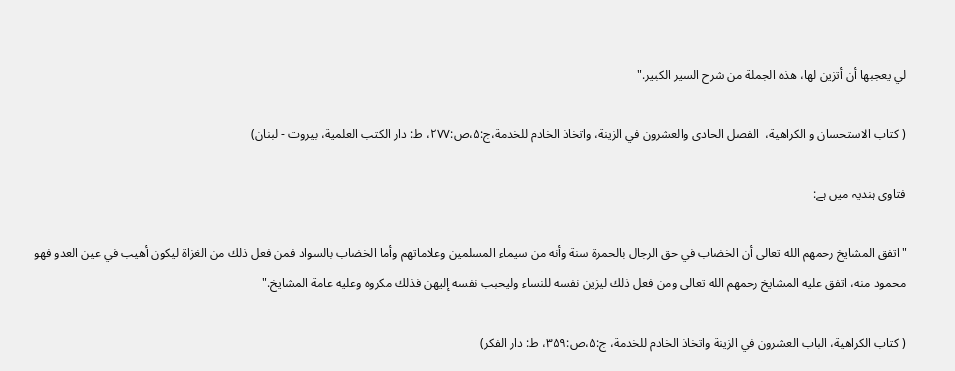لي يعجبها أن أتزين لها، هذه الجملة من شرح السير الكبير."

( كتاب الاستحسان و الكراهية،  الفصل الحادی والعشرون في الزينة، واتخاذ الخادم للخدمة،ج:۵،ص:۲۷۷، ط: دار الكتب العلمية، بيروت - لبنان)

فتاوی ہندیہ میں ہے:

"اتفق المشايخ رحمهم الله تعالى أن الخضاب في حق الرجال بالحمرة سنة وأنه من سيماء المسلمين وعلاماتهم وأما الخضاب بالسواد فمن فعل ذلك من الغزاة ليكون أهيب في عين العدو فهو محمود منه، اتفق عليه المشايخ رحمهم الله تعالى ومن فعل ذلك ليزين نفسه للنساء وليحبب نفسه إليهن فذلك مكروه وعليه عامة المشايخ."

( كتاب الكراهية، الباب العشرون في الزينة واتخاذ الخادم للخدمة، ج:۵،ص:۳۵۹، ط: دار الفكر)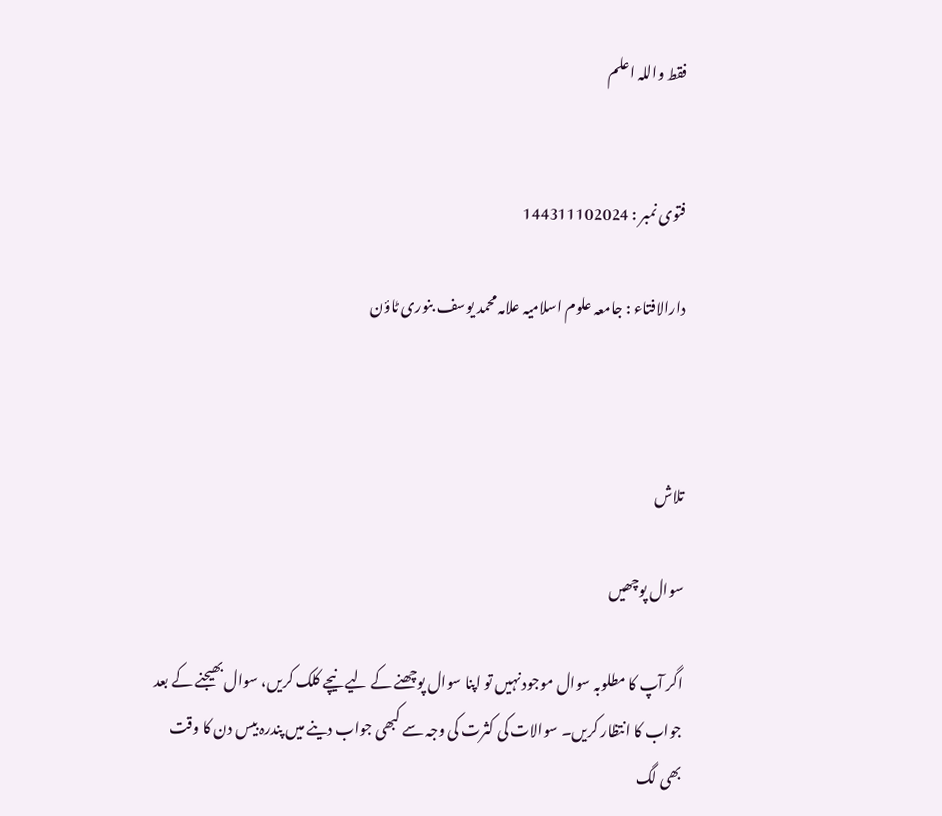فقط واللہ اعلم


فتوی نمبر : 144311102024

دارالافتاء : جامعہ علوم اسلامیہ علامہ محمد یوسف بنوری ٹاؤن



تلاش

سوال پوچھیں

اگر آپ کا مطلوبہ سوال موجود نہیں تو اپنا سوال پوچھنے کے لیے نیچے کلک کریں، سوال بھیجنے کے بعد جواب کا انتظار کریں۔ سوالات کی کثرت کی وجہ سے کبھی جواب دینے میں پندرہ بیس دن کا وقت بھی لگ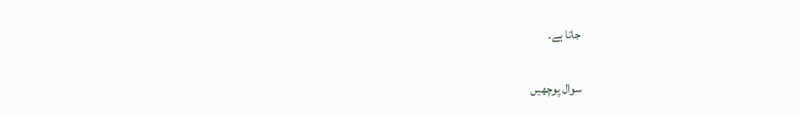جاتا ہے۔

سوال پوچھیں